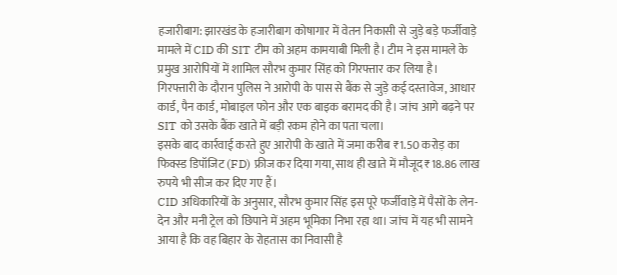हजारीबाग: झारखंड के हजारीबाग कोषागार में वेतन निकासी से जुड़े बड़े फर्जीवाड़े मामले में CID की SIT टीम को अहम कामयाबी मिली है। टीम ने इस मामले के प्रमुख आरोपियों में शामिल सौरभ कुमार सिंह को गिरफ्तार कर लिया है।
गिरफ्तारी के दौरान पुलिस ने आरोपी के पास से बैंक से जुड़े कई दस्तावेज, आधार कार्ड, पैन कार्ड, मोबाइल फोन और एक बाइक बरामद की है। जांच आगे बढ़ने पर SIT को उसके बैंक खाते में बड़ी रकम होने का पता चला।
इसके बाद कार्रवाई करते हुए आरोपी के खाते में जमा करीब ₹1.50 करोड़ का फिक्स्ड डिपॉजिट (FD) फ्रीज कर दिया गया, साथ ही खाते में मौजूद ₹18.86 लाख रुपये भी सीज कर दिए गए हैं।
CID अधिकारियों के अनुसार, सौरभ कुमार सिंह इस पूरे फर्जीवाड़े में पैसों के लेन-देन और मनी ट्रेल को छिपाने में अहम भूमिका निभा रहा था। जांच में यह भी सामने आया है कि वह बिहार के रोहतास का निवासी है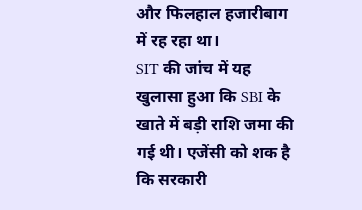और फिलहाल हजारीबाग में रह रहा था।
SIT की जांच में यह खुलासा हुआ कि SBI के खाते में बड़ी राशि जमा की गई थी। एजेंसी को शक है कि सरकारी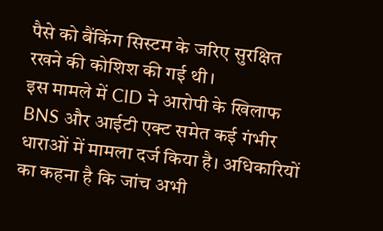पैसे को बैंकिंग सिस्टम के जरिए सुरक्षित रखने की कोशिश की गई थी।
इस मामले में CID ने आरोपी के खिलाफ BNS और आईटी एक्ट समेत कई गंभीर धाराओं में मामला दर्ज किया है। अधिकारियों का कहना है कि जांच अभी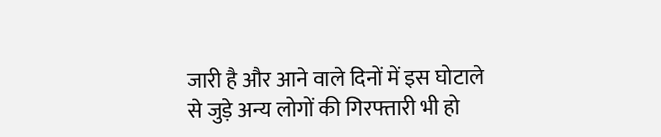जारी है और आने वाले दिनों में इस घोटाले से जुड़े अन्य लोगों की गिरफ्तारी भी हो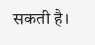सकती है।